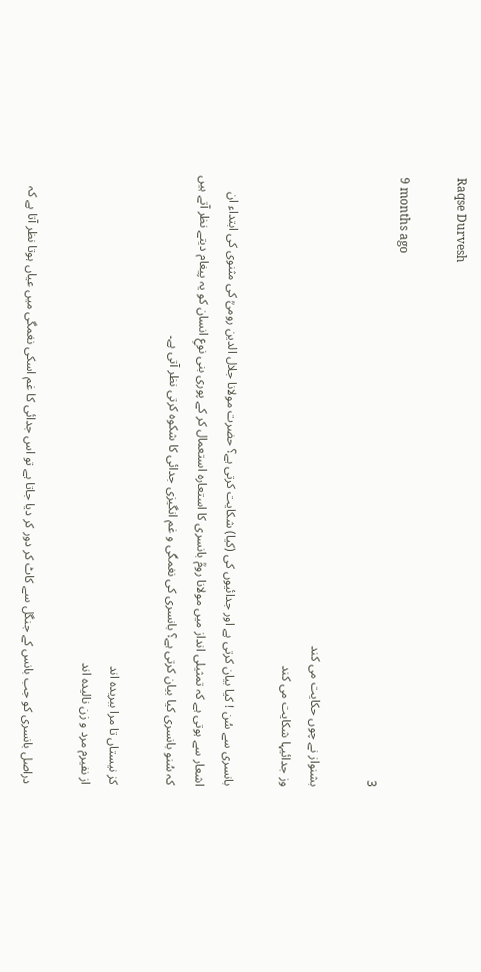Raqse Durvesh

9 months ago
3

بشنواز نے چوں حکایت می کند
وز جدائیہا شکایت می کند

بانسری سے سُن ! کیا بیان کرتی ہے اور جدائیوں کی (کیا) شکایت کرتی ہے؟ حضرت مولانا جلال الدین رومیؒ کی مثنوی کی ابتداء ان اشعار سے ہوتی ہے کہ تمثیلی انداز میں مولانا رومؒ بانسری کا استعارہ استعمال کر کے پوری بنی نوعِ انسان کو یہ پیغام دیتے نظر آتے ہیں کہ سُنو بانسری کیا بیان کرتی ہے؟ بانسری کی نغمگی و غم انگیزی جدائی کا شکوہ کرتی نظر آتی ہے۔

کز نیستاں تا مرا ببریدہ اند
از نفیرم مرد و زن نالیدہ اند

دراصل بانسری کو جب بانس کے جنگل سے کاٹ کر دور کر دیا جاتا ہے تو اس جدائی کا غم اسکی نغمگی میں عیاں ہوتا نظر آتا ہے کہ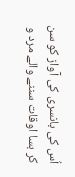اُس کی بانسری کی آواز کو سن کر بسا اوقات سننے والے مرد و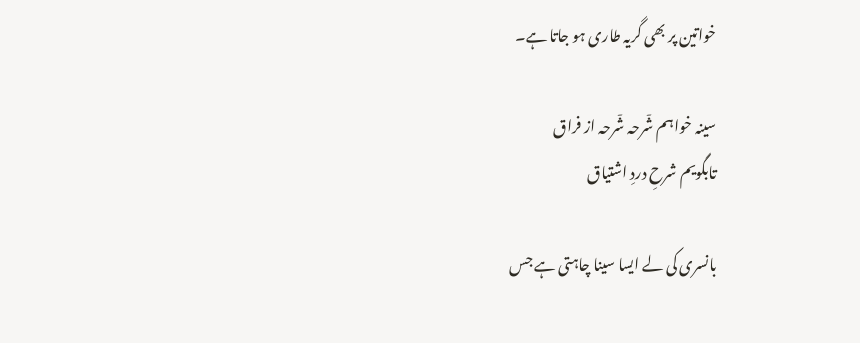خواتین پر بھی گریہ طاری ہو جاتا ہے۔

سینہ خواہم شٙرحہ شٙرحہ از فراق
تابگویم شرحِ دردِ اشتیاق

بانسری کی لے ایسا سینا چاہتی ہے جس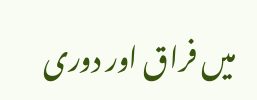میں فراق اور دوری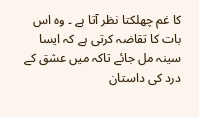کا غم چھلکتا نظر آتا ہے ۔ وہ اس بات کا تقاضہ کرتی ہے کہ ایسا سینہ مل جائے تاکہ میں عشق کے درد کی داستان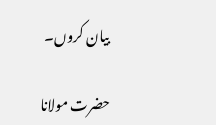بیان کروں۔

حضرت مولانا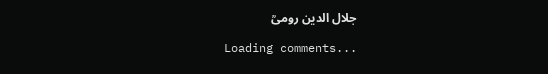جلال الدین رومیؒ

Loading comments...